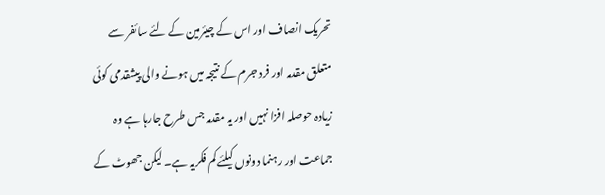تحریک انصاف اور اس کے چیئرمین کے لئے سائفر سے متعلق مقدمہ اور فرد جرم کے نتیجہ میں ہونے والی پیشقدمی کوئی زیادہ حوصلہ افزا نہیں اور یہ مقدمہ جس طرح جارہا ہے وہ جماعت اور رہنما دونوں کیلئے کم فکریہ ہے۔ لیکن جھوٹ کے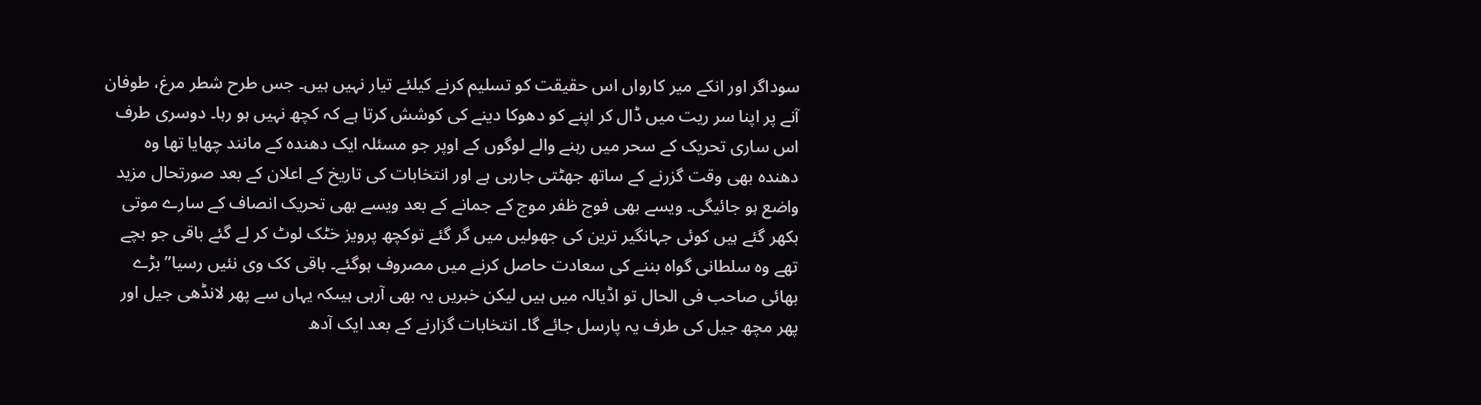سوداگر اور انکے میر کارواں اس حقیقت کو تسلیم کرنے کیلئے تیار نہیں ہیں۔ جس طرح شطر مرغ، طوفان آنے پر اپنا سر ریت میں ڈال کر اپنے کو دھوکا دینے کی کوشش کرتا ہے کہ کچھ نہیں ہو رہا۔ دوسری طرف اس ساری تحریک کے سحر میں رہنے والے لوگوں کے اوپر جو مسئلہ ایک دھندہ کے مانند چھایا تھا وہ دھندہ بھی وقت گزرنے کے ساتھ جھٹتی جارہی ہے اور انتخابات کی تاریخ کے اعلان کے بعد صورتحال مزید واضع ہو جائیگی۔ ویسے بھی فوج ظفر موج کے جمانے کے بعد ویسے بھی تحریک انصاف کے سارے موتی بکھر گئے ہیں کوئی جہانگیر ترین کی جھولیں میں گر گئے توکچھ پرویز خٹک لوٹ کر لے گئے باقی جو بچے تھے وہ سلطانی گواہ بننے کی سعادت حاصل کرنے میں مصروف ہوگئے۔ باقی کک وی نئیں رسیا”بڑے بھائی صاحب فی الحال تو اڈیالہ میں ہیں لیکن خبریں یہ بھی آرہی ہیںکہ یہاں سے پھر لانڈھی جیل اور پھر مچھ جیل کی طرف یہ پارسل جائے گا۔ انتخابات گزارنے کے بعد ایک آدھ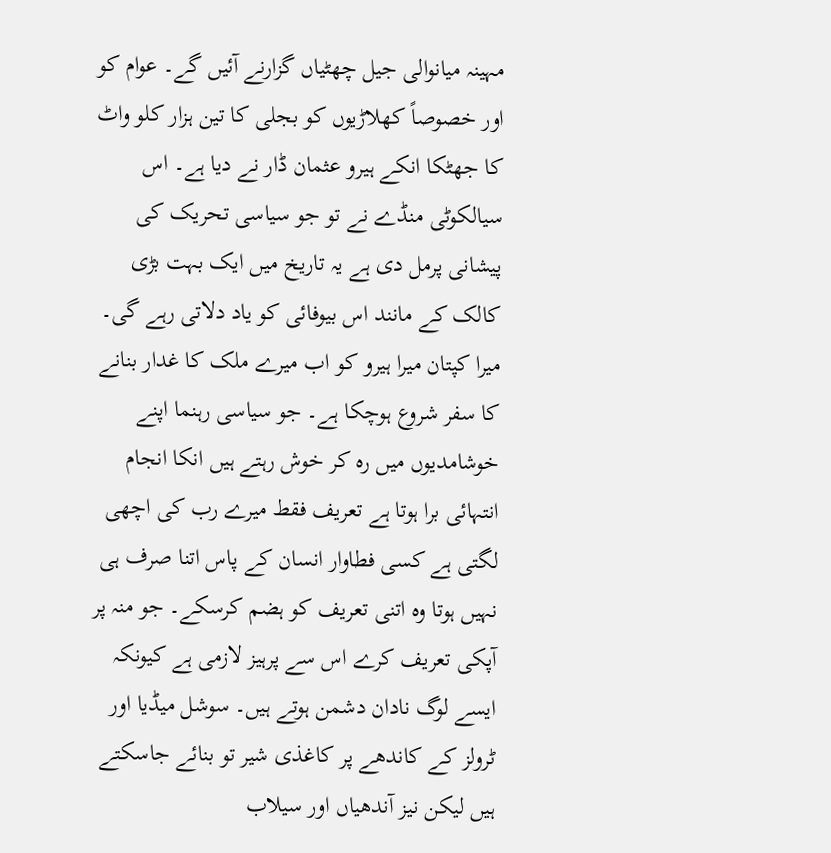مہینہ میانوالی جیل چھٹیاں گزارنے آئیں گے۔ عوام کو اور خصوصاً کھلاڑیوں کو بجلی کا تین ہزار کلو واٹ کا جھٹکا انکے ہیرو عثمان ڈار نے دیا ہے۔ اس سیالکوٹی منڈے نے تو جو سیاسی تحریک کی پیشانی پرمل دی ہے یہ تاریخ میں ایک بہت بڑی کالک کے مانند اس بیوفائی کو یاد دلاتی رہے گی۔ میرا کپتان میرا ہیرو کو اب میرے ملک کا غدار بنانے کا سفر شروع ہوچکا ہے۔ جو سیاسی رہنما اپنے خوشامدیوں میں رہ کر خوش رہتے ہیں انکا انجام انتہائی برا ہوتا ہے تعریف فقط میرے رب کی اچھی لگتی ہے کسی فطاوار انسان کے پاس اتنا صرف ہی نہیں ہوتا وہ اتنی تعریف کو ہضم کرسکے۔ جو منہ پر آپکی تعریف کرے اس سے پرہیز لازمی ہے کیونکہ ایسے لوگ نادان دشمن ہوتے ہیں۔ سوشل میڈیا اور ٹرولز کے کاندھے پر کاغذی شیر تو بنائے جاسکتے ہیں لیکن نیز آندھیاں اور سیلاب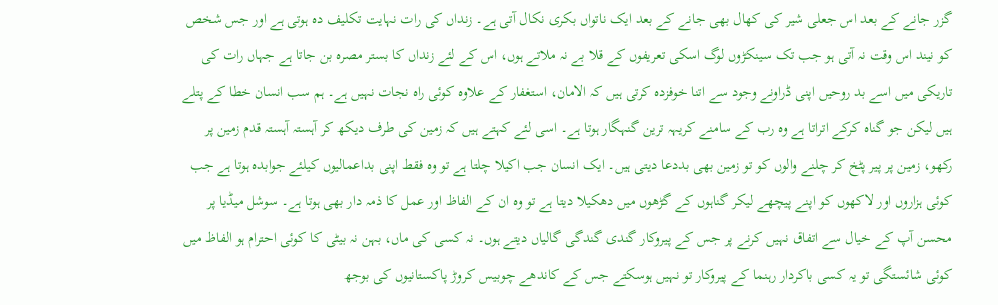گزر جانے کے بعد اس جعلی شیر کی کھال بھی جانے کے بعد ایک ناتواں بکری نکال آتی ہے۔ زنداں کی رات نہایت تکلیف دہ ہوتی ہے اور جس شخص کو نیند اس وقت نہ آتی ہو جب تک سینکڑوں لوگ اسکی تعریفوں کے قلا بے نہ ملاتے ہوں، اس کے لئے زنداں کا بستر مصرہ بن جاتا ہے جہاں رات کی تاریکی میں اسے بد روحیں اپنی ڈراونے وجود سے اتنا خوفزدہ کرتی ہیں کہ الامان، استغفار کے علاوہ کوئی راہ نجات نہیں ہے۔ ہم سب انسان خطا کے پتلے ہیں لیکن جو گناہ کرکے اتراتا ہے وہ رب کے سامنے کریہہ ترین گنہگار ہوتا ہے۔ اسی لئے کہتے ہیں کہ زمین کی طرف دیکھ کر آہستہ آہستہ قدم زمین پر رکھو، زمین پر پیر پٹخ کر چلنے والوں کو تو زمین بھی بددعا دیتی ہیں۔ ایک انسان جب اکیلا چلتا ہے تو وہ فقط اپنی بداعمالیوں کیلئے جوابدہ ہوتا ہے جب کوئی ہزاروں اور لاکھوں کو اپنے پیچھے لیکر گناہوں کے گڑھوں میں دھکیلا دیتا ہے تو وہ ان کے الفاظ اور عمل کا ذمہ دار بھی ہوتا ہے۔ سوشل میڈیا پر محسن آپ کے خیال سے اتفاق نہیں کرنے پر جس کے پیروکار گندی گندگی گالیاں دیتے ہوں۔ نہ کسی کی ماں، بہن نہ بیٹی کا کوئی احترام ہو الفاظ میں کوئی شائستگی تو یہ کسی باکردار رہنما کے پیروکار تو نہیں ہوسکتے جس کے کاندھے چوبیس کروڑ پاکستانیوں کی بوجھ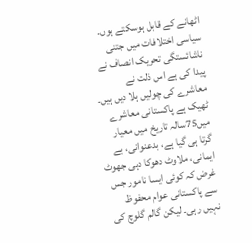اٹھانے کے قابل ہوسکتے ہوں۔ سیاسی اختلافات میں جتنی ناشائستگی تحریک انصاف نے پیدا کی ہے اس ذلت نے معاشرے کی چولیں ہلا دیں ہیں۔ ٹھیک ہے پاکستانی معاشرے میں75سالہ تاریخ میں معیار گرتا ہی گیا ہے، بدعنوانی، بے ایمانی، ملاوٹ دھوکا دہی جھوٹ غرض کہ کوئی ایسا نامور جس سے پاکستانی عوام محفوظ نہیں رہی۔ لیکن گالم گلوچ کی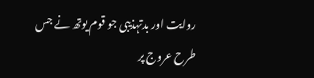روایت اور بدتہذیبی جو قوم یوتھ نے جس طرح عروج پر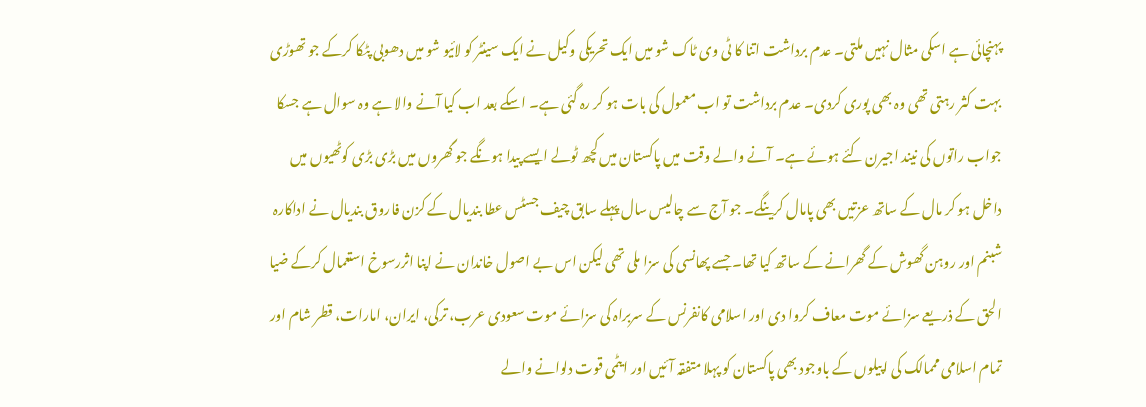پہنچائی ہے اسکی مثال نہیں ملتی۔ عدم برداشت اتنا کا ٹی وی ٹاک شو میں ایک تحریکی وکیل نے ایک سینٹر کو لائیو شو میں دھوبی پٹکا کرکے جو تھوڑی بہت کثر رہتی تھی وہ بھی پوری کردی۔ عدم برداشت تو اب معمول کی بات ہو کر رہ گئی ہے۔ اسکے بعد اب کیا آنے والا ہے وہ سوال ہے جسکا جواب راتوں کی نیند اجیرن کئے ہوئے ہے۔ آنے والے وقت میں پاکستان میں کچھ ٹولے ایسے پیدا ہونگے جو گھروں میں بڑی بڑی کوٹھیوں میں داخل ہو کر مال کے ساتھ عزتیں بھی پامال کرینگے۔ جو آج سے چالیس سال پہلے سابق چیف جسٹس عطا بندیال کے کزن فاروق بندیال نے اداکارہ شبنم اور روہن گھوش کے گھرانے کے ساتھ کیا تھا۔ جسے پھانسی کی سزا ملی تھی لیکن اس بے اصول خاندان نے اپنا اثررسوخ استعمال کرکے ضیا الحق کے ذریعے سزائے موت معاف کروا دی اور اسلامی کانفرنس کے سربراہ کی سزائے موت سعودی عرب، ترکی، ایران، امارات، قطر شام اور تمام اسلامی مممالک کی اپیلوں کے باوجود بھی پاکستان کو پہلا متفقہ آئیں اور ایٹمی قوت دلوانے والے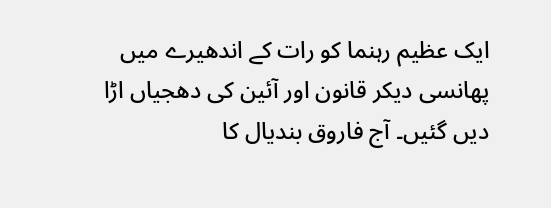ایک عظیم رہنما کو رات کے اندھیرے میں پھانسی دیکر قانون اور آئین کی دھجیاں اڑا دیں گئیں۔ آج فاروق بندیال کا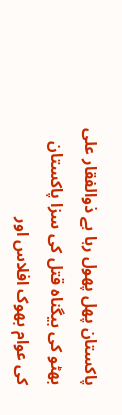پاکستان پھل پھول رہا ہے ذوالفقار علی بھٹو کی بیگناہ قتل کی سزا پاکستان کی عوام بھوک افلاس اور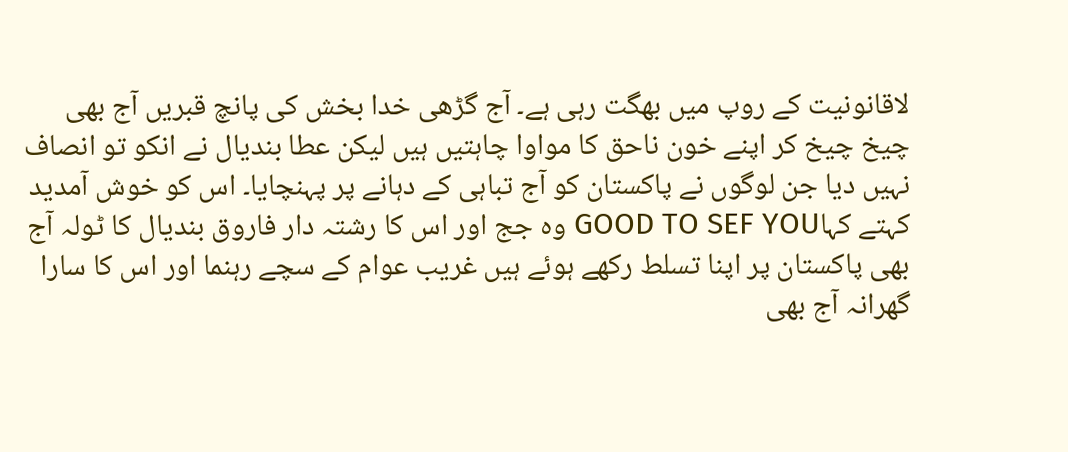لاقانونیت کے روپ میں بھگت رہی ہے۔ آج گڑھی خدا بخش کی پانچ قبریں آج بھی چیخ چیخ کر اپنے خون ناحق کا مواوا چاہتیں ہیں لیکن عطا بندیال نے انکو تو انصاف نہیں دیا جن لوگوں نے پاکستان کو آج تباہی کے دہانے پر پہنچایا۔ اس کو خوش آمدید کہتے کہاGOOD TO SEF YOU وہ جج اور اس کا رشتہ دار فاروق بندیال کا ٹولہ آج بھی پاکستان پر اپنا تسلط رکھے ہوئے ہیں غریب عوام کے سچے رہنما اور اس کا سارا گھرانہ آج بھی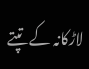لاڑکانہ کے تپتے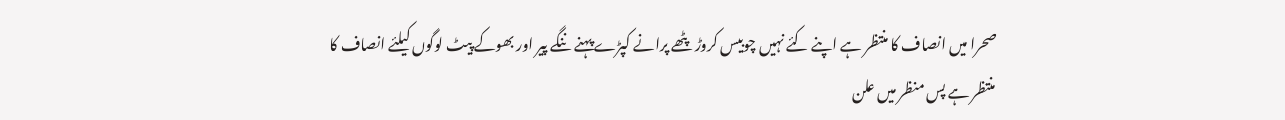صحرا میں انصاف کا منتظر ہے اپنے کئے نہیں چوبیس کروڑ پٹھے پرانے کپڑے پہنے ننگے پیر اور بھوکے پیٹ لوگوں کیلئے انصاف کا منتظر ہے پس منظر میں علن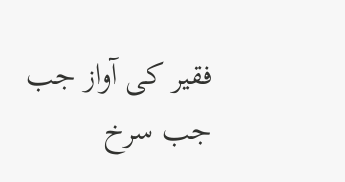فقیر کی آواز جب جب سرخ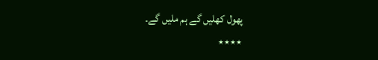پھول کھلیں گے ہم ملیں گے۔
٭٭٭٭